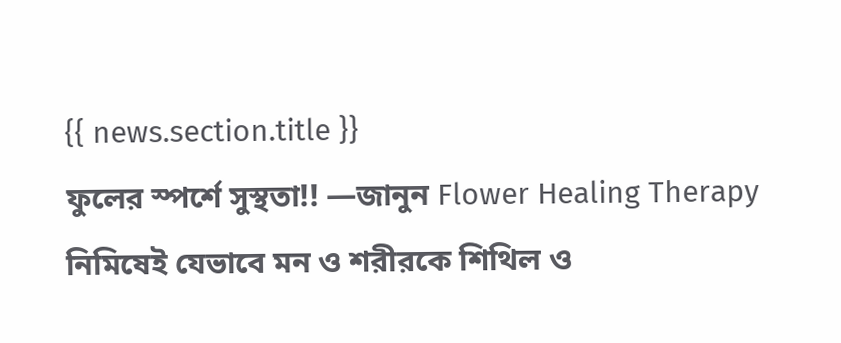{{ news.section.title }}
ফুলের স্পর্শে সুস্থতা!! —জানুন Flower Healing Therapy নিমিষেই যেভাবে মন ও শরীরকে শিথিল ও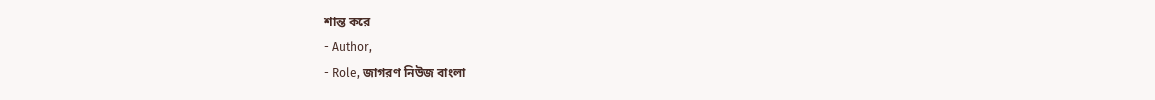শান্ত করে
- Author,
- Role, জাগরণ নিউজ বাংলা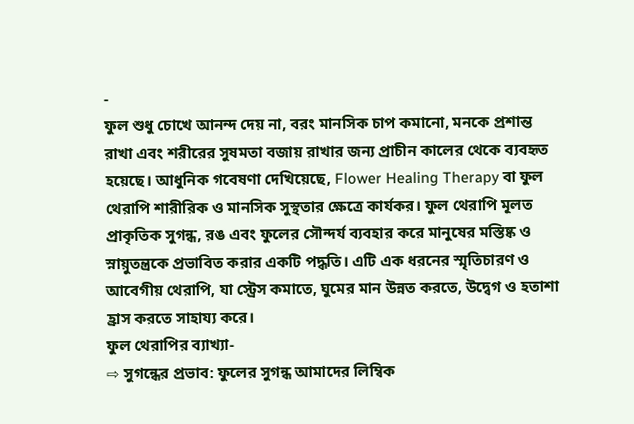-
ফুল শুধু চোখে আনন্দ দেয় না, বরং মানসিক চাপ কমানো, মনকে প্রশান্ত রাখা এবং শরীরের সুষমতা বজায় রাখার জন্য প্রাচীন কালের থেকে ব্যবহৃত হয়েছে। আধুনিক গবেষণা দেখিয়েছে, Flower Healing Therapy বা ফুল থেরাপি শারীরিক ও মানসিক সুস্থতার ক্ষেত্রে কার্যকর। ফুল থেরাপি মূলত প্রাকৃতিক সুগন্ধ, রঙ এবং ফুলের সৌন্দর্য ব্যবহার করে মানুষের মস্তিষ্ক ও স্নায়ুতন্ত্রকে প্রভাবিত করার একটি পদ্ধতি। এটি এক ধরনের স্মৃতিচারণ ও আবেগীয় থেরাপি, যা স্ট্রেস কমাতে, ঘুমের মান উন্নত করতে, উদ্বেগ ও হতাশা হ্রাস করতে সাহায্য করে।
ফুল থেরাপির ব্যাখ্যা-
⇨ সুগন্ধের প্রভাব: ফুলের সুগন্ধ আমাদের লিম্বিক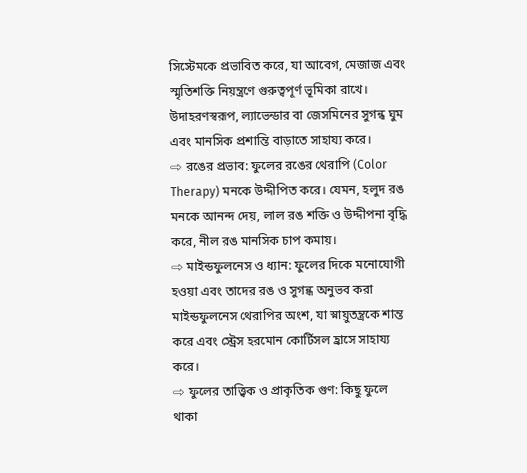সিস্টেমকে প্রভাবিত করে, যা আবেগ, মেজাজ এবং স্মৃতিশক্তি নিয়ন্ত্রণে গুরুত্বপূর্ণ ভূমিকা রাখে। উদাহরণস্বরূপ, ল্যাভেন্ডার বা জেসমিনের সুগন্ধ ঘুম এবং মানসিক প্রশান্তি বাড়াতে সাহায্য করে।
⇨ রঙের প্রভাব: ফুলের রঙের থেরাপি (Color Therapy) মনকে উদ্দীপিত করে। যেমন, হলুদ রঙ মনকে আনন্দ দেয়, লাল রঙ শক্তি ও উদ্দীপনা বৃদ্ধি করে, নীল রঙ মানসিক চাপ কমায়।
⇨ মাইন্ডফুলনেস ও ধ্যান: ফুলের দিকে মনোযোগী হওয়া এবং তাদের রঙ ও সুগন্ধ অনুভব করা মাইন্ডফুলনেস থেরাপির অংশ, যা স্নায়ুতন্ত্রকে শান্ত করে এবং স্ট্রেস হরমোন কোর্টিসল হ্রাসে সাহায্য করে।
⇨ ফুলের তাত্ত্বিক ও প্রাকৃতিক গুণ: কিছু ফুলে থাকা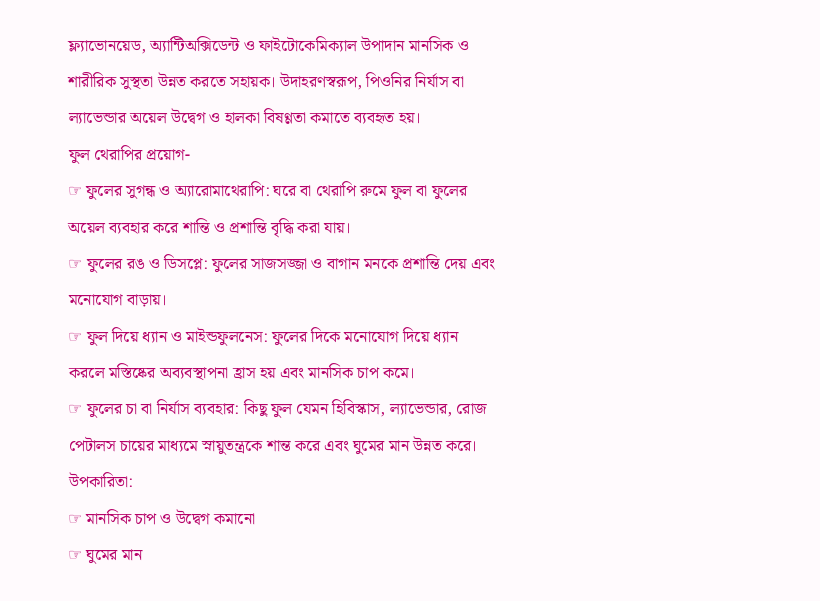ফ্ল্যাভোনয়েড, অ্যান্টিঅক্সিডেন্ট ও ফাইটোকেমিক্যাল উপাদান মানসিক ও শারীরিক সুস্থতা উন্নত করতে সহায়ক। উদাহরণস্বরূপ, পিওনির নির্যাস বা ল্যাভেন্ডার অয়েল উদ্বেগ ও হালকা বিষণ্ণতা কমাতে ব্যবহৃত হয়।
ফুল থেরাপির প্রয়োগ-
☞ ফুলের সুগন্ধ ও অ্যারোমাথেরাপি: ঘরে বা থেরাপি রুমে ফুল বা ফুলের অয়েল ব্যবহার করে শান্তি ও প্রশান্তি বৃদ্ধি করা যায়।
☞ ফুলের রঙ ও ডিসপ্লে: ফুলের সাজসজ্জা ও বাগান মনকে প্রশান্তি দেয় এবং মনোযোগ বাড়ায়।
☞ ফুল দিয়ে ধ্যান ও মাইন্ডফুলনেস: ফুলের দিকে মনোযোগ দিয়ে ধ্যান করলে মস্তিষ্কের অব্যবস্থাপনা হ্রাস হয় এবং মানসিক চাপ কমে।
☞ ফুলের চা বা নির্যাস ব্যবহার: কিছু ফুল যেমন হিবিস্কাস, ল্যাভেন্ডার, রোজ পেটালস চায়ের মাধ্যমে স্নায়ুতন্ত্রকে শান্ত করে এবং ঘুমের মান উন্নত করে।
উপকারিতা:
☞ মানসিক চাপ ও উদ্বেগ কমানো
☞ ঘুমের মান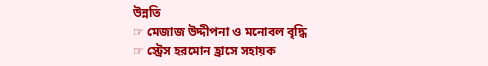উন্নতি
☞ মেজাজ উদ্দীপনা ও মনোবল বৃদ্ধি
☞ স্ট্রেস হরমোন হ্রাসে সহায়ক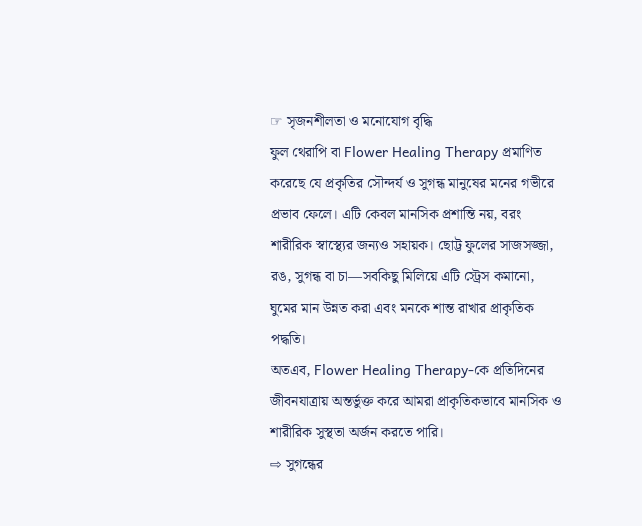☞ সৃজনশীলতা ও মনোযোগ বৃদ্ধি
ফুল থেরাপি বা Flower Healing Therapy প্রমাণিত করেছে যে প্রকৃতির সৌন্দর্য ও সুগন্ধ মানুষের মনের গভীরে প্রভাব ফেলে। এটি কেবল মানসিক প্রশান্তি নয়, বরং শারীরিক স্বাস্থ্যের জন্যও সহায়ক। ছোট্ট ফুলের সাজসজ্জা, রঙ, সুগন্ধ বা চা—সবকিছু মিলিয়ে এটি স্ট্রেস কমানো, ঘুমের মান উন্নত করা এবং মনকে শান্ত রাখার প্রাকৃতিক পদ্ধতি।
অতএব, Flower Healing Therapy-কে প্রতিদিনের জীবনযাত্রায় অন্তর্ভুক্ত করে আমরা প্রাকৃতিকভাবে মানসিক ও শারীরিক সুস্থতা অর্জন করতে পারি।
⇨ সুগন্ধের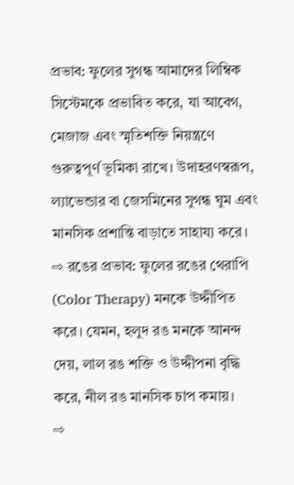প্রভাব: ফুলের সুগন্ধ আমাদের লিম্বিক সিস্টেমকে প্রভাবিত করে, যা আবেগ, মেজাজ এবং স্মৃতিশক্তি নিয়ন্ত্রণে গুরুত্বপূর্ণ ভূমিকা রাখে। উদাহরণস্বরূপ, ল্যাভেন্ডার বা জেসমিনের সুগন্ধ ঘুম এবং মানসিক প্রশান্তি বাড়াতে সাহায্য করে।
⇨ রঙের প্রভাব: ফুলের রঙের থেরাপি (Color Therapy) মনকে উদ্দীপিত করে। যেমন, হলুদ রঙ মনকে আনন্দ দেয়, লাল রঙ শক্তি ও উদ্দীপনা বৃদ্ধি করে, নীল রঙ মানসিক চাপ কমায়।
⇨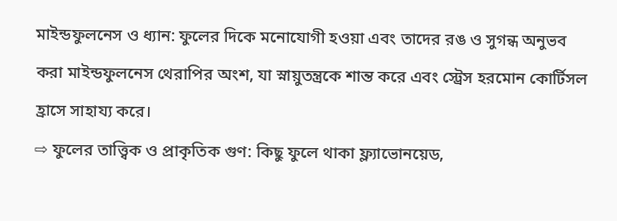মাইন্ডফুলনেস ও ধ্যান: ফুলের দিকে মনোযোগী হওয়া এবং তাদের রঙ ও সুগন্ধ অনুভব করা মাইন্ডফুলনেস থেরাপির অংশ, যা স্নায়ুতন্ত্রকে শান্ত করে এবং স্ট্রেস হরমোন কোর্টিসল হ্রাসে সাহায্য করে।
⇨ ফুলের তাত্ত্বিক ও প্রাকৃতিক গুণ: কিছু ফুলে থাকা ফ্ল্যাভোনয়েড,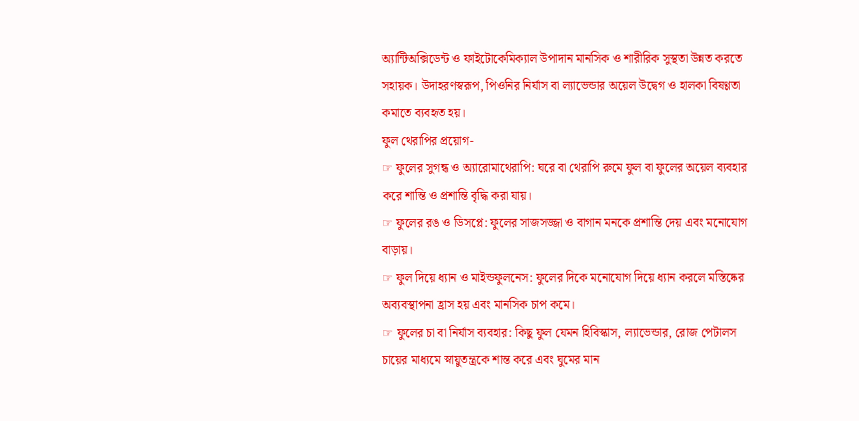অ্যান্টিঅক্সিডেন্ট ও ফাইটোকেমিক্যাল উপাদান মানসিক ও শারীরিক সুস্থতা উন্নত করতে সহায়ক। উদাহরণস্বরূপ, পিওনির নির্যাস বা ল্যাভেন্ডার অয়েল উদ্বেগ ও হালকা বিষণ্ণতা কমাতে ব্যবহৃত হয়।
ফুল থেরাপির প্রয়োগ-
☞ ফুলের সুগন্ধ ও অ্যারোমাথেরাপি: ঘরে বা থেরাপি রুমে ফুল বা ফুলের অয়েল ব্যবহার করে শান্তি ও প্রশান্তি বৃদ্ধি করা যায়।
☞ ফুলের রঙ ও ডিসপ্লে: ফুলের সাজসজ্জা ও বাগান মনকে প্রশান্তি দেয় এবং মনোযোগ বাড়ায়।
☞ ফুল দিয়ে ধ্যান ও মাইন্ডফুলনেস: ফুলের দিকে মনোযোগ দিয়ে ধ্যান করলে মস্তিষ্কের অব্যবস্থাপনা হ্রাস হয় এবং মানসিক চাপ কমে।
☞ ফুলের চা বা নির্যাস ব্যবহার: কিছু ফুল যেমন হিবিস্কাস, ল্যাভেন্ডার, রোজ পেটালস চায়ের মাধ্যমে স্নায়ুতন্ত্রকে শান্ত করে এবং ঘুমের মান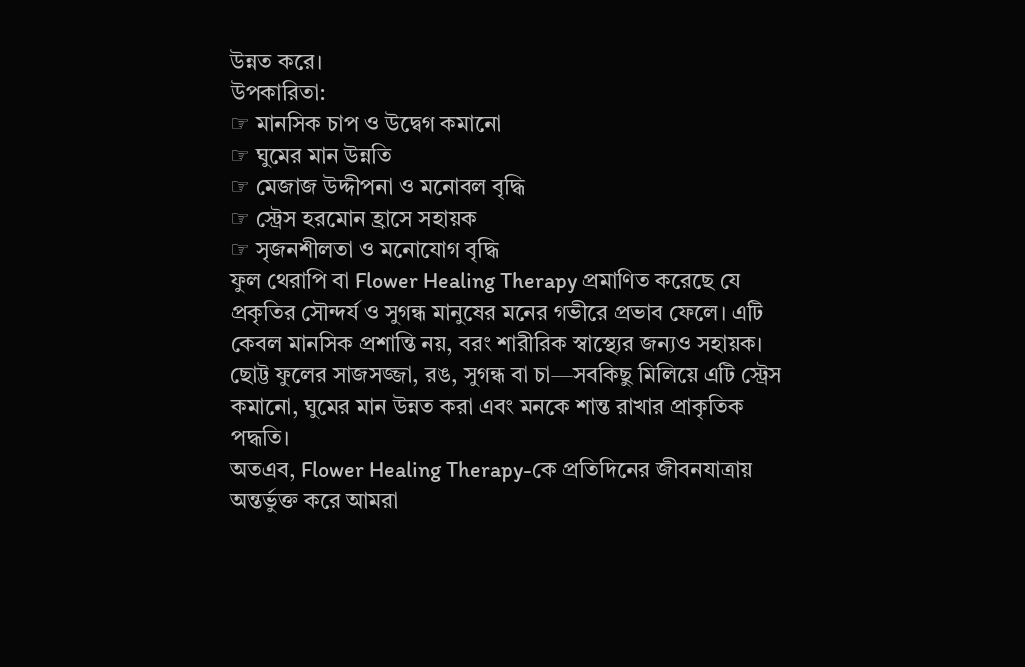উন্নত করে।
উপকারিতা:
☞ মানসিক চাপ ও উদ্বেগ কমানো
☞ ঘুমের মান উন্নতি
☞ মেজাজ উদ্দীপনা ও মনোবল বৃদ্ধি
☞ স্ট্রেস হরমোন হ্রাসে সহায়ক
☞ সৃজনশীলতা ও মনোযোগ বৃদ্ধি
ফুল থেরাপি বা Flower Healing Therapy প্রমাণিত করেছে যে প্রকৃতির সৌন্দর্য ও সুগন্ধ মানুষের মনের গভীরে প্রভাব ফেলে। এটি কেবল মানসিক প্রশান্তি নয়, বরং শারীরিক স্বাস্থ্যের জন্যও সহায়ক। ছোট্ট ফুলের সাজসজ্জা, রঙ, সুগন্ধ বা চা—সবকিছু মিলিয়ে এটি স্ট্রেস কমানো, ঘুমের মান উন্নত করা এবং মনকে শান্ত রাখার প্রাকৃতিক পদ্ধতি।
অতএব, Flower Healing Therapy-কে প্রতিদিনের জীবনযাত্রায় অন্তর্ভুক্ত করে আমরা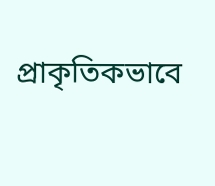প্রাকৃতিকভাবে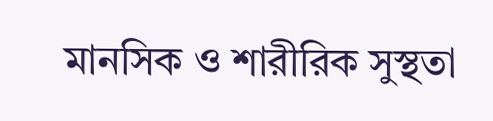মানসিক ও শারীরিক সুস্থতা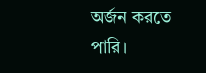অর্জন করতে পারি।